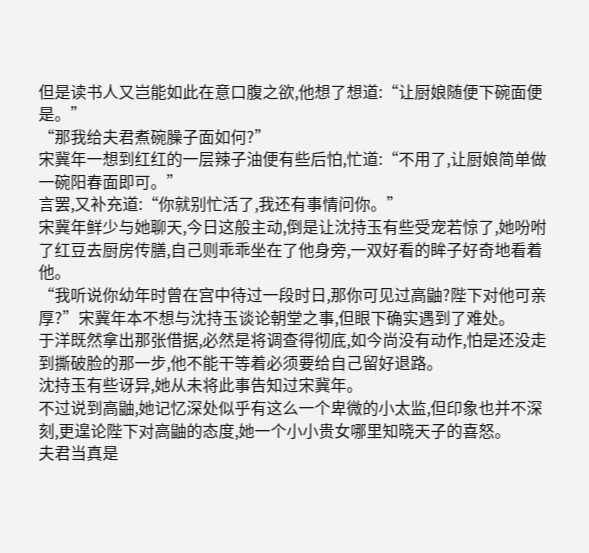但是读书人又岂能如此在意口腹之欲,他想了想道:“让厨娘随便下碗面便是。”
“那我给夫君煮碗臊子面如何?”
宋冀年一想到红红的一层辣子油便有些后怕,忙道:“不用了,让厨娘简单做一碗阳春面即可。”
言罢,又补充道:“你就别忙活了,我还有事情问你。”
宋冀年鲜少与她聊天,今日这般主动,倒是让沈持玉有些受宠若惊了,她吩咐了红豆去厨房传膳,自己则乖乖坐在了他身旁,一双好看的眸子好奇地看着他。
“我听说你幼年时曾在宫中待过一段时日,那你可见过高鼬?陛下对他可亲厚?”宋冀年本不想与沈持玉谈论朝堂之事,但眼下确实遇到了难处。
于洋既然拿出那张借据,必然是将调查得彻底,如今尚没有动作,怕是还没走到撕破脸的那一步,他不能干等着必须要给自己留好退路。
沈持玉有些讶异,她从未将此事告知过宋冀年。
不过说到高鼬,她记忆深处似乎有这么一个卑微的小太监,但印象也并不深刻,更遑论陛下对高鼬的态度,她一个小小贵女哪里知晓天子的喜怒。
夫君当真是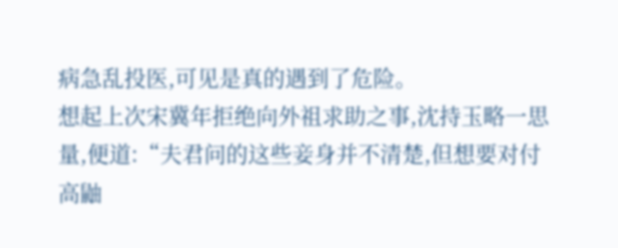病急乱投医,可见是真的遇到了危险。
想起上次宋冀年拒绝向外祖求助之事,沈持玉略一思量,便道:“夫君问的这些妾身并不清楚,但想要对付高鼬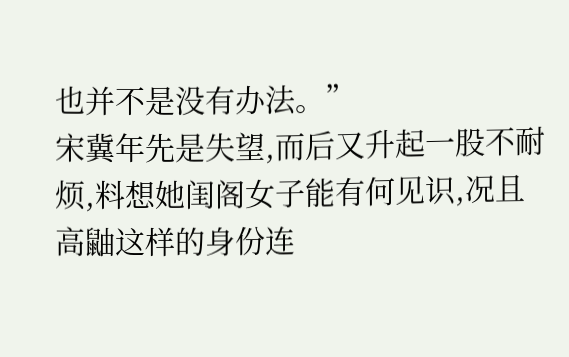也并不是没有办法。”
宋冀年先是失望,而后又升起一股不耐烦,料想她闺阁女子能有何见识,况且高鼬这样的身份连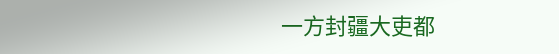一方封疆大吏都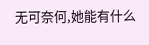无可奈何,她能有什么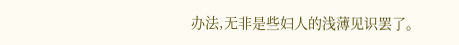办法,无非是些妇人的浅薄见识罢了。